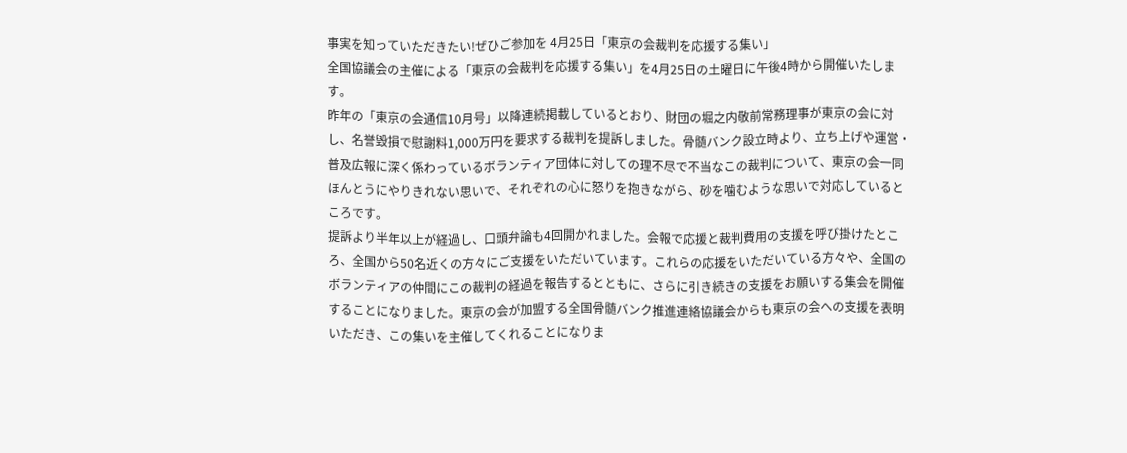事実を知っていただきたい!ぜひご参加を 4月25日「東京の会裁判を応援する集い」
全国協議会の主催による「東京の会裁判を応援する集い」を4月25日の土曜日に午後4時から開催いたします。
昨年の「東京の会通信10月号」以降連続掲載しているとおり、財団の堀之内敬前常務理事が東京の会に対し、名誉毀損で慰謝料1,000万円を要求する裁判を提訴しました。骨髄バンク設立時より、立ち上げや運営・普及広報に深く係わっているボランティア団体に対しての理不尽で不当なこの裁判について、東京の会一同ほんとうにやりきれない思いで、それぞれの心に怒りを抱きながら、砂を噛むような思いで対応しているところです。
提訴より半年以上が経過し、口頭弁論も4回開かれました。会報で応援と裁判費用の支援を呼び掛けたところ、全国から50名近くの方々にご支援をいただいています。これらの応援をいただいている方々や、全国のボランティアの仲間にこの裁判の経過を報告するとともに、さらに引き続きの支援をお願いする集会を開催することになりました。東京の会が加盟する全国骨髄バンク推進連絡協議会からも東京の会への支援を表明いただき、この集いを主催してくれることになりま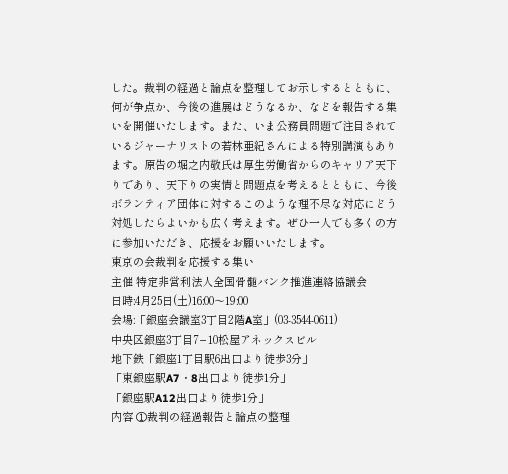した。裁判の経過と論点を整理してお示しするとともに、何が争点か、今後の進展はどうなるか、などを報告する集いを開催いたします。また、いま公務員問題で注目されているジャーナリストの若林亜紀さんによる特別講演もあります。原告の堀之内敬氏は厚生労働省からのキャリア天下りであり、天下りの実情と問題点を考えるとともに、今後ボランティア団体に対するこのような理不尽な対応にどう対処したらよいかも広く考えます。ぜひ一人でも多くの方に参加いただき、応援をお願いいたします。
東京の会裁判を応援する集い
主催 特定非営利法人全国骨髄バンク推進連絡協議会
日時:4月25日(土)16:00〜19:00
会場:「銀座会議室3丁目2階A室」(03-3544-0611)
中央区銀座3丁目7−10松屋アネックスビル
地下鉄「銀座1丁目駅6出口より徒歩3分」
「東銀座駅A7・8出口より徒歩1分」
「銀座駅A12出口より徒歩1分」
内容 ①裁判の経過報告と論点の整理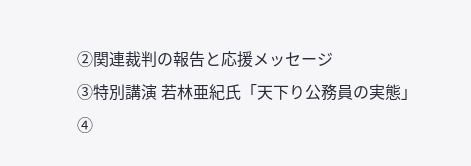②関連裁判の報告と応援メッセージ
③特別講演 若林亜紀氏「天下り公務員の実態」
④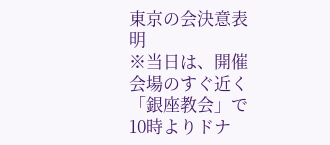東京の会決意表明
※当日は、開催会場のすぐ近く「銀座教会」で10時よりドナ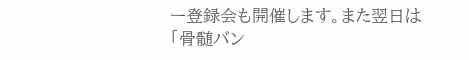ー登録会も開催します。また翌日は「骨髄バン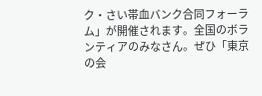ク・さい帯血バンク合同フォーラム」が開催されます。全国のボランティアのみなさん。ぜひ「東京の会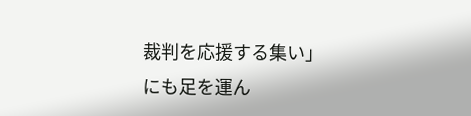裁判を応援する集い」にも足を運ん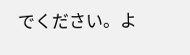でください。よ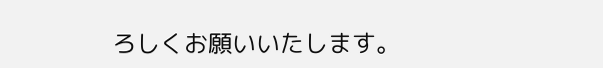ろしくお願いいたします。